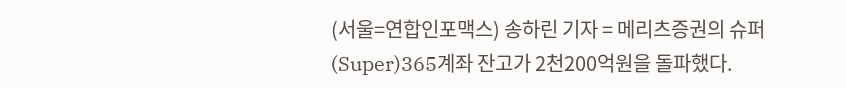(서울=연합인포맥스) 송하린 기자 = 메리츠증권의 슈퍼(Super)365계좌 잔고가 2천200억원을 돌파했다.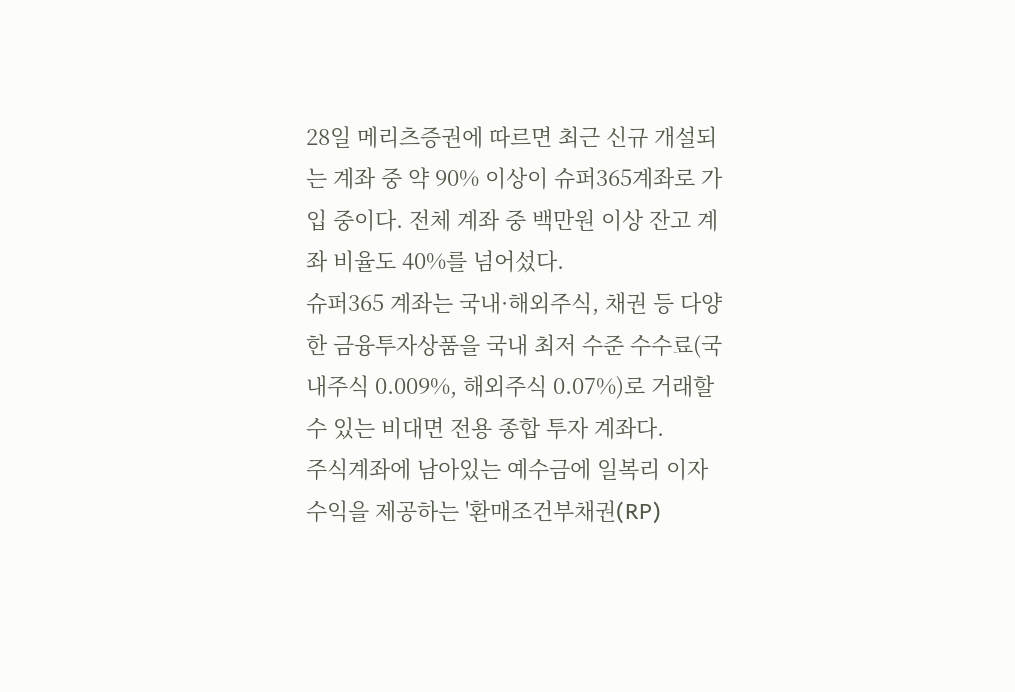28일 메리츠증권에 따르면 최근 신규 개설되는 계좌 중 약 90% 이상이 슈퍼365계좌로 가입 중이다. 전체 계좌 중 백만원 이상 잔고 계좌 비율도 40%를 넘어섰다.
슈퍼365 계좌는 국내·해외주식, 채권 등 다양한 금융투자상품을 국내 최저 수준 수수료(국내주식 0.009%, 해외주식 0.07%)로 거래할 수 있는 비대면 전용 종합 투자 계좌다.
주식계좌에 남아있는 예수금에 일복리 이자수익을 제공하는 '환매조건부채권(RP)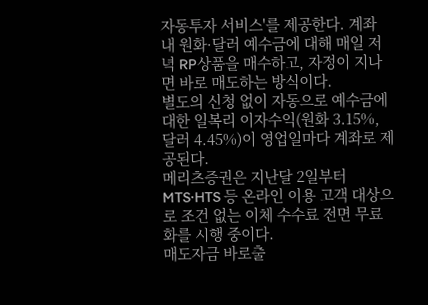자동투자 서비스'를 제공한다. 계좌 내 원화·달러 예수금에 대해 매일 저녁 RP상품을 매수하고, 자정이 지나면 바로 매도하는 방식이다.
별도의 신청 없이 자동으로 예수금에 대한 일복리 이자수익(원화 3.15%, 달러 4.45%)이 영업일마다 계좌로 제공된다.
메리츠증권은 지난달 2일부터 MTS·HTS 등 온라인 이용 고객 대상으로 조건 없는 이체 수수료 전면 무료화를 시행 중이다.
매도자금 바로출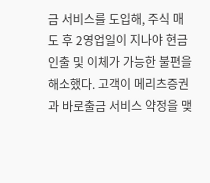금 서비스를 도입해, 주식 매도 후 2영업일이 지나야 현금 인출 및 이체가 가능한 불편을 해소했다. 고객이 메리츠증권과 바로출금 서비스 약정을 맺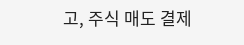고, 주식 매도 결제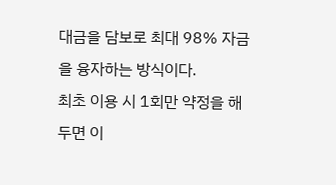대금을 담보로 최대 98% 자금을 융자하는 방식이다.
최초 이용 시 1회만 약정을 해 두면 이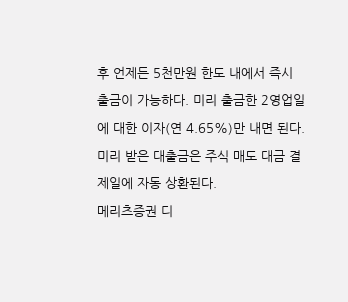후 언제든 5천만원 한도 내에서 즉시 출금이 가능하다. 미리 출금한 2영업일에 대한 이자(연 4.65%)만 내면 된다. 미리 받은 대출금은 주식 매도 대금 결제일에 자동 상환된다.
메리츠증권 디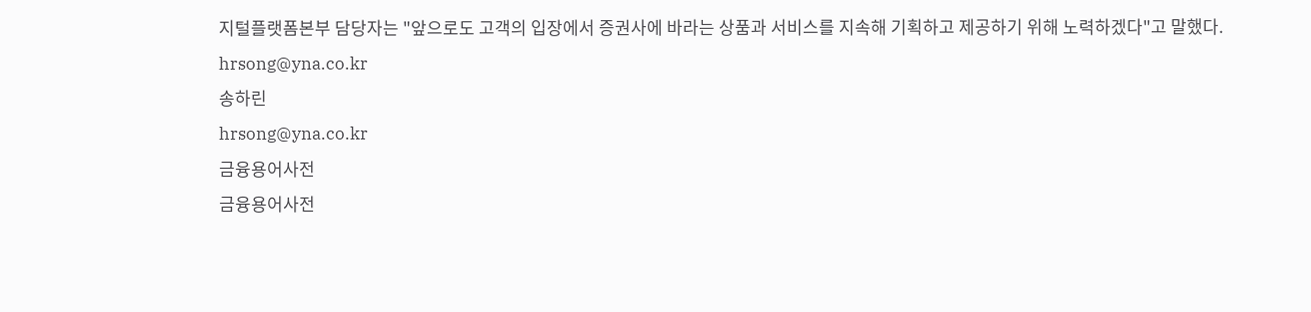지털플랫폼본부 담당자는 "앞으로도 고객의 입장에서 증권사에 바라는 상품과 서비스를 지속해 기획하고 제공하기 위해 노력하겠다"고 말했다.
hrsong@yna.co.kr
송하린
hrsong@yna.co.kr
금융용어사전
금융용어사전